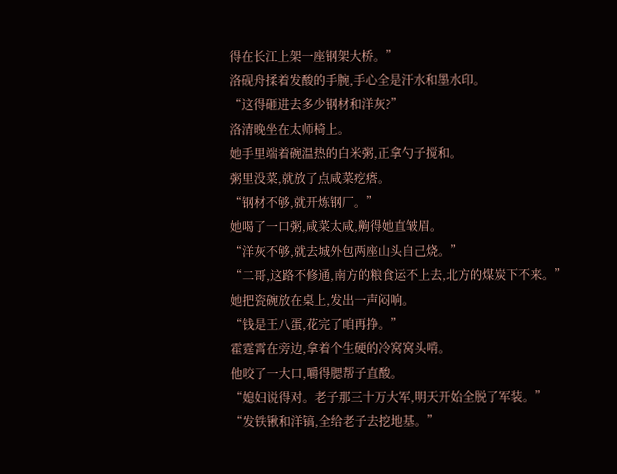得在长江上架一座钢架大桥。”
洛砚舟揉着发酸的手腕,手心全是汗水和墨水印。
“这得砸进去多少钢材和洋灰?”
洛清晚坐在太师椅上。
她手里端着碗温热的白米粥,正拿勺子搅和。
粥里没菜,就放了点咸菜疙瘩。
“钢材不够,就开炼钢厂。”
她喝了一口粥,咸菜太咸,齁得她直皱眉。
“洋灰不够,就去城外包两座山头自己烧。”
“二哥,这路不修通,南方的粮食运不上去,北方的煤炭下不来。”
她把瓷碗放在桌上,发出一声闷响。
“钱是王八蛋,花完了咱再挣。”
霍霆霄在旁边,拿着个生硬的冷窝窝头啃。
他咬了一大口,嚼得腮帮子直酸。
“媳妇说得对。老子那三十万大军,明天开始全脱了军装。”
“发铁锹和洋镐,全给老子去挖地基。”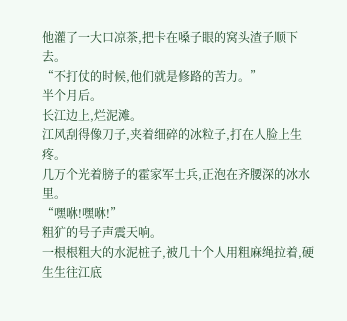他灌了一大口凉茶,把卡在嗓子眼的窝头渣子顺下去。
“不打仗的时候,他们就是修路的苦力。”
半个月后。
长江边上,烂泥滩。
江风刮得像刀子,夹着细碎的冰粒子,打在人脸上生疼。
几万个光着膀子的霍家军士兵,正泡在齐腰深的冰水里。
“嘿咻!嘿咻!”
粗犷的号子声震天响。
一根根粗大的水泥桩子,被几十个人用粗麻绳拉着,硬生生往江底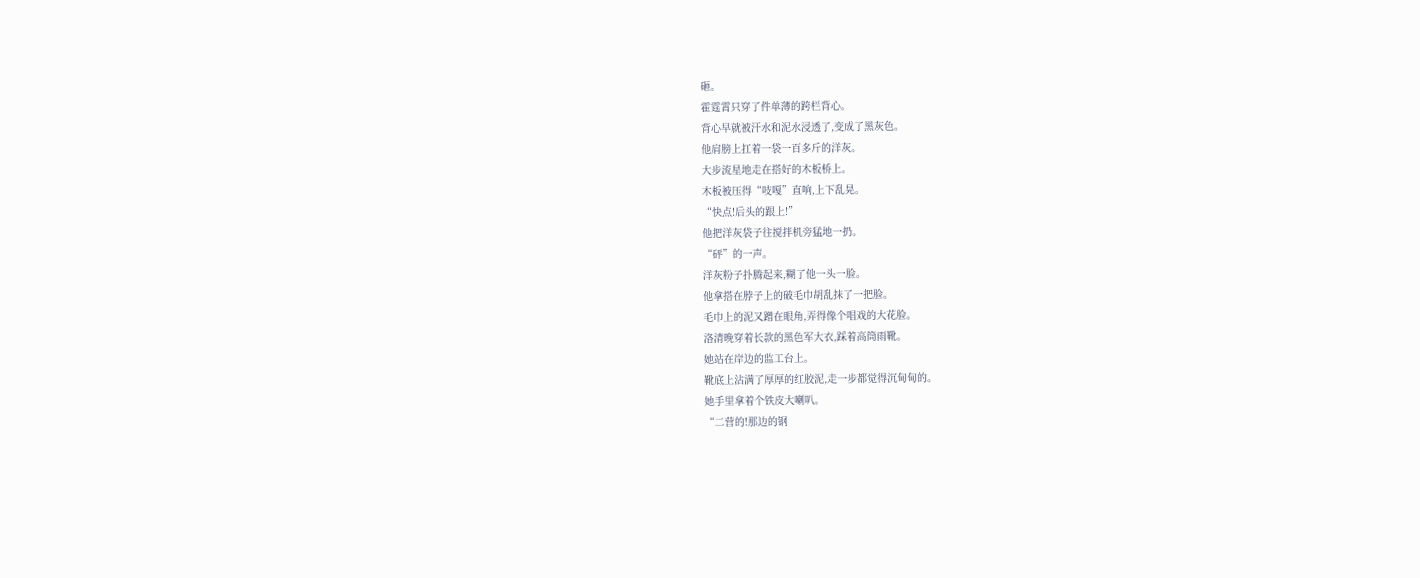砸。
霍霆霄只穿了件单薄的跨栏背心。
背心早就被汗水和泥水浸透了,变成了黑灰色。
他肩膀上扛着一袋一百多斤的洋灰。
大步流星地走在搭好的木板桥上。
木板被压得“吱嘎”直响,上下乱晃。
“快点!后头的跟上!”
他把洋灰袋子往搅拌机旁猛地一扔。
“砰”的一声。
洋灰粉子扑腾起来,糊了他一头一脸。
他拿搭在脖子上的破毛巾胡乱抹了一把脸。
毛巾上的泥又蹭在眼角,弄得像个唱戏的大花脸。
洛清晚穿着长款的黑色军大衣,踩着高筒雨靴。
她站在岸边的监工台上。
靴底上沾满了厚厚的红胶泥,走一步都觉得沉甸甸的。
她手里拿着个铁皮大喇叭。
“二营的!那边的钢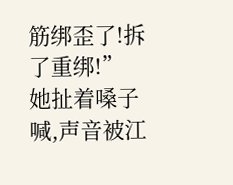筋绑歪了!拆了重绑!”
她扯着嗓子喊,声音被江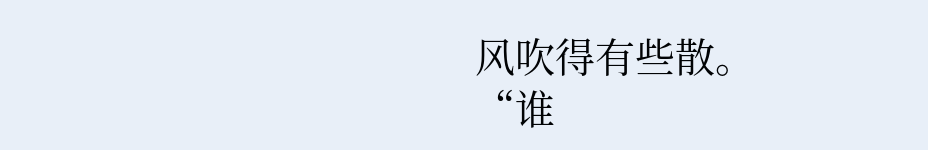风吹得有些散。
“谁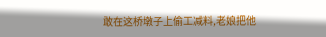敢在这桥墩子上偷工减料,老娘把他